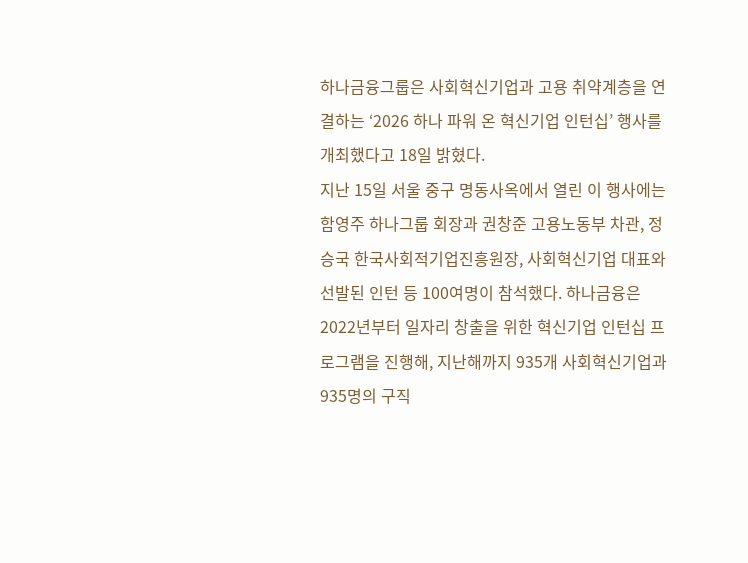하나금융그룹은 사회혁신기업과 고용 취약계층을 연결하는 ‘2026 하나 파워 온 혁신기업 인턴십’ 행사를 개최했다고 18일 밝혔다.
지난 15일 서울 중구 명동사옥에서 열린 이 행사에는 함영주 하나그룹 회장과 권창준 고용노동부 차관, 정승국 한국사회적기업진흥원장, 사회혁신기업 대표와 선발된 인턴 등 100여명이 참석했다. 하나금융은 2022년부터 일자리 창출을 위한 혁신기업 인턴십 프로그램을 진행해, 지난해까지 935개 사회혁신기업과 935명의 구직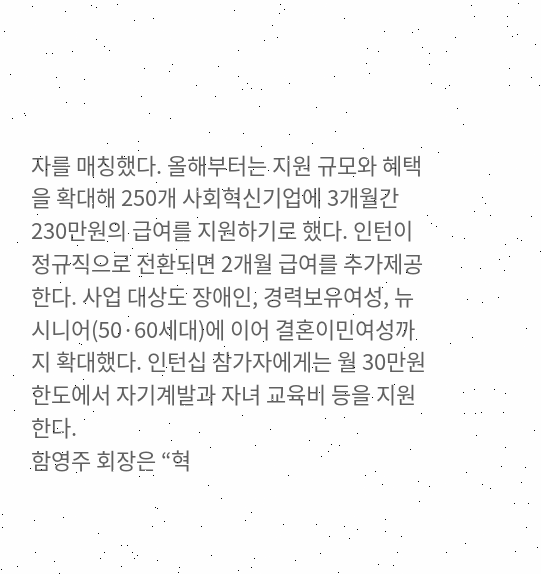자를 매칭했다. 올해부터는 지원 규모와 혜택을 확대해 250개 사회혁신기업에 3개월간 230만원의 급여를 지원하기로 했다. 인턴이 정규직으로 전환되면 2개월 급여를 추가제공한다. 사업 대상도 장애인, 경력보유여성, 뉴시니어(50·60세대)에 이어 결혼이민여성까지 확대했다. 인턴십 참가자에게는 월 30만원 한도에서 자기계발과 자녀 교육비 등을 지원한다.
함영주 회장은 “혁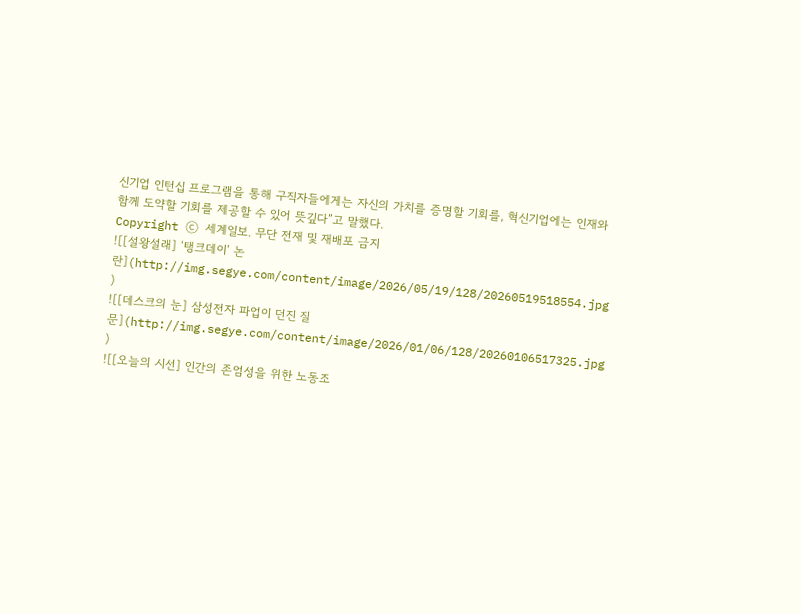신기업 인턴십 프로그램을 통해 구직자들에게는 자신의 가치를 증명할 기회를, 혁신기업에는 인재와 함께 도약할 기회를 제공할 수 있어 뜻깊다”고 말했다.
Copyright ⓒ 세계일보. 무단 전재 및 재배포 금지
![[설왕설래] ‘탱크데이’ 논란](http://img.segye.com/content/image/2026/05/19/128/20260519518554.jpg
)
![[데스크의 눈] 삼성전자 파업이 던진 질문](http://img.segye.com/content/image/2026/01/06/128/20260106517325.jpg
)
![[오늘의 시선] 인간의 존엄성을 위한 노동조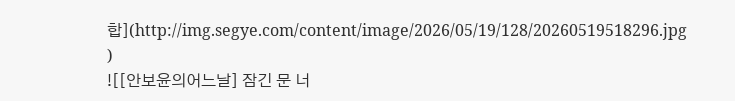합](http://img.segye.com/content/image/2026/05/19/128/20260519518296.jpg
)
![[안보윤의어느날] 잠긴 문 너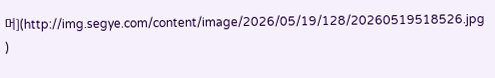머](http://img.segye.com/content/image/2026/05/19/128/20260519518526.jpg
)